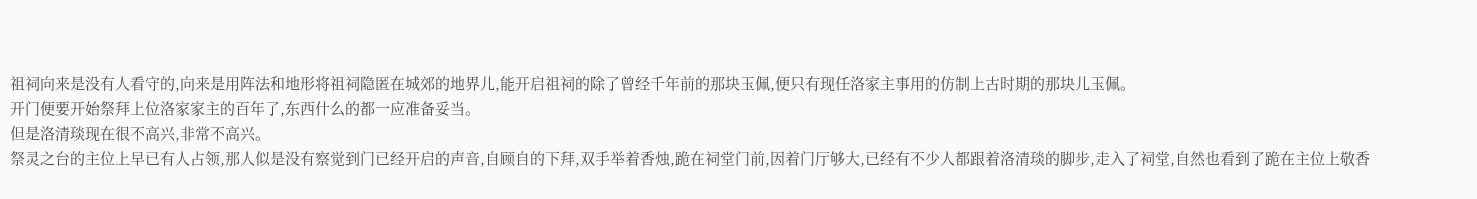祖祠向来是没有人看守的,向来是用阵法和地形将祖祠隐匿在城郊的地界儿,能开启祖祠的除了曾经千年前的那块玉佩,便只有现任洛家主事用的仿制上古时期的那块儿玉佩。
开门便要开始祭拜上位洛家家主的百年了,东西什么的都一应准备妥当。
但是洛清琰现在很不高兴,非常不高兴。
祭灵之台的主位上早已有人占领,那人似是没有察觉到门已经开启的声音,自顾自的下拜,双手举着香烛,跪在祠堂门前,因着门厅够大,已经有不少人都跟着洛清琰的脚步,走入了祠堂,自然也看到了跪在主位上敬香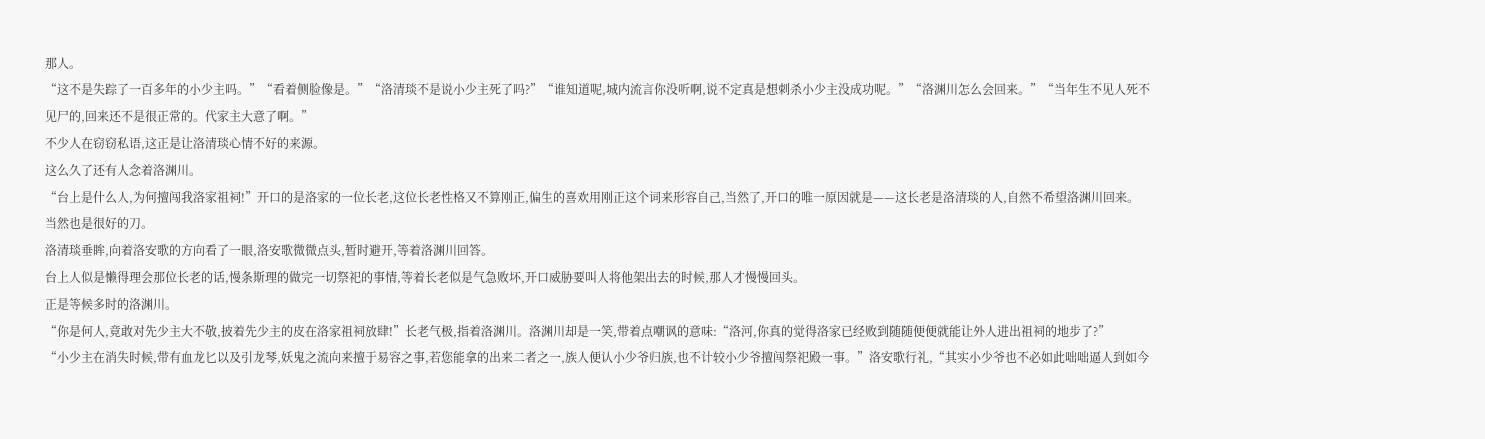那人。
“这不是失踪了一百多年的小少主吗。”“看着侧脸像是。”“洛清琰不是说小少主死了吗?”“谁知道呢,城内流言你没听啊,说不定真是想刺杀小少主没成功呢。”“洛渊川怎么会回来。”“当年生不见人死不见尸的,回来还不是很正常的。代家主大意了啊。”
不少人在窃窃私语,这正是让洛清琰心情不好的来源。
这么久了还有人念着洛渊川。
“台上是什么人,为何擅闯我洛家祖祠!”开口的是洛家的一位长老,这位长老性格又不算刚正,偏生的喜欢用刚正这个词来形容自己,当然了,开口的唯一原因就是——这长老是洛清琰的人,自然不希望洛渊川回来。
当然也是很好的刀。
洛清琰垂眸,向着洛安歌的方向看了一眼,洛安歌微微点头,暂时避开,等着洛渊川回答。
台上人似是懒得理会那位长老的话,慢条斯理的做完一切祭祀的事情,等着长老似是气急败坏,开口威胁要叫人将他架出去的时候,那人才慢慢回头。
正是等候多时的洛渊川。
“你是何人,竟敢对先少主大不敬,披着先少主的皮在洛家祖祠放肆!”长老气极,指着洛渊川。洛渊川却是一笑,带着点嘲讽的意味:“洛河,你真的觉得洛家已经败到随随便便就能让外人进出祖祠的地步了?”
“小少主在消失时候,带有血龙匕以及引龙琴,妖鬼之流向来擅于易容之事,若您能拿的出来二者之一,族人便认小少爷归族,也不计较小少爷擅闯祭祀殿一事。”洛安歌行礼,“其实小少爷也不必如此咄咄逼人到如今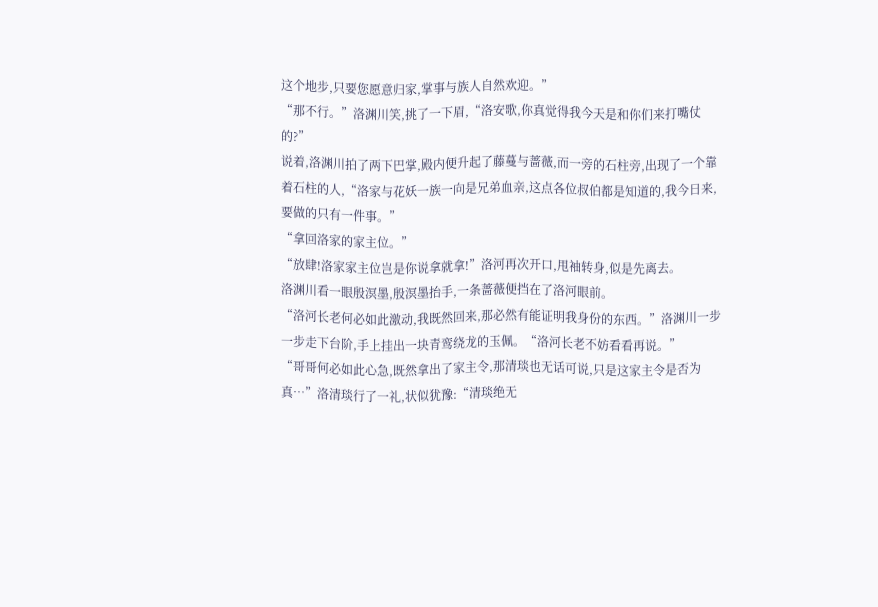这个地步,只要您愿意归家,掌事与族人自然欢迎。”
“那不行。”洛渊川笑,挑了一下眉,“洛安歌,你真觉得我今天是和你们来打嘴仗的?”
说着,洛渊川拍了两下巴掌,殿内便升起了藤蔓与蔷薇,而一旁的石柱旁,出现了一个靠着石柱的人,“洛家与花妖一族一向是兄弟血亲,这点各位叔伯都是知道的,我今日来,要做的只有一件事。”
“拿回洛家的家主位。”
“放肆!洛家家主位岂是你说拿就拿!”洛河再次开口,甩袖转身,似是先离去。
洛渊川看一眼殷溟墨,殷溟墨抬手,一条蔷薇便挡在了洛河眼前。
“洛河长老何必如此激动,我既然回来,那必然有能证明我身份的东西。”洛渊川一步一步走下台阶,手上挂出一块青鸾绕龙的玉佩。“洛河长老不妨看看再说。”
“哥哥何必如此心急,既然拿出了家主令,那清琰也无话可说,只是这家主令是否为真…”洛清琰行了一礼,状似犹豫:“清琰绝无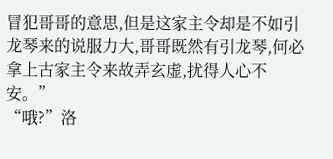冒犯哥哥的意思,但是这家主令却是不如引龙琴来的说服力大,哥哥既然有引龙琴,何必拿上古家主令来故弄玄虚,扰得人心不安。”
“哦?”洛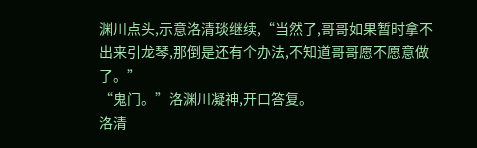渊川点头,示意洛清琰继续,“当然了,哥哥如果暂时拿不出来引龙琴,那倒是还有个办法,不知道哥哥愿不愿意做了。”
“鬼门。”洛渊川凝神,开口答复。
洛清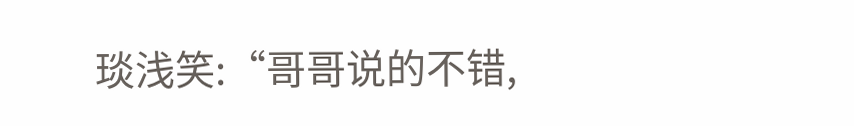琰浅笑:“哥哥说的不错,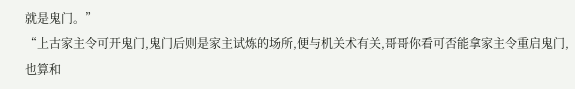就是鬼门。”
“上古家主令可开鬼门,鬼门后则是家主试炼的场所,便与机关术有关,哥哥你看可否能拿家主令重启鬼门,也算和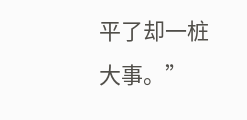平了却一桩大事。”